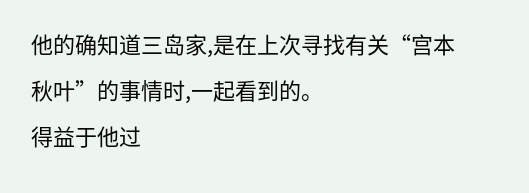他的确知道三岛家,是在上次寻找有关“宫本秋叶”的事情时,一起看到的。
得益于他过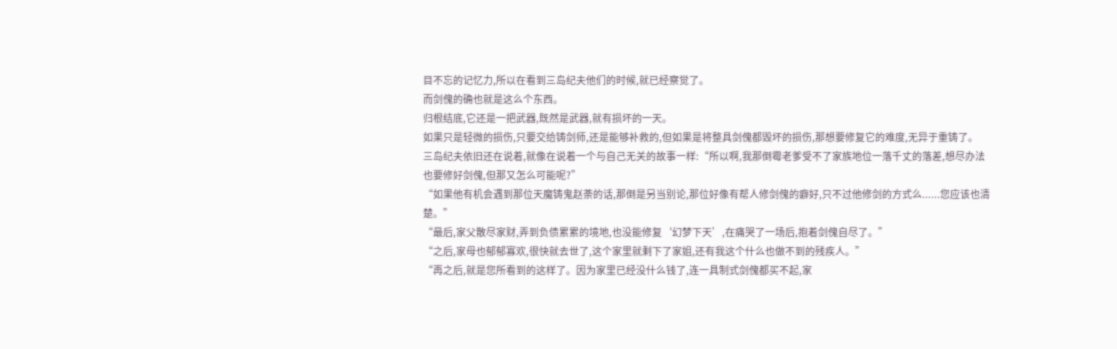目不忘的记忆力,所以在看到三岛纪夫他们的时候,就已经察觉了。
而剑傀的确也就是这么个东西。
归根结底,它还是一把武器,既然是武器,就有损坏的一天。
如果只是轻微的损伤,只要交给铸剑师,还是能够补救的,但如果是将整具剑傀都毁坏的损伤,那想要修复它的难度,无异于重铸了。
三岛纪夫依旧还在说着,就像在说着一个与自己无关的故事一样:“所以啊,我那倒霉老爹受不了家族地位一落千丈的落差,想尽办法也要修好剑傀,但那又怎么可能呢?”
“如果他有机会遇到那位天魔铸鬼赵荼的话,那倒是另当别论,那位好像有帮人修剑傀的癖好,只不过他修剑的方式么......您应该也清楚。”
“最后,家父散尽家财,弄到负债累累的境地,也没能修复‘幻梦下天’,在痛哭了一场后,抱着剑傀自尽了。”
“之后,家母也郁郁寡欢,很快就去世了,这个家里就剩下了家姐,还有我这个什么也做不到的残疾人。”
“再之后,就是您所看到的这样了。因为家里已经没什么钱了,连一具制式剑傀都买不起,家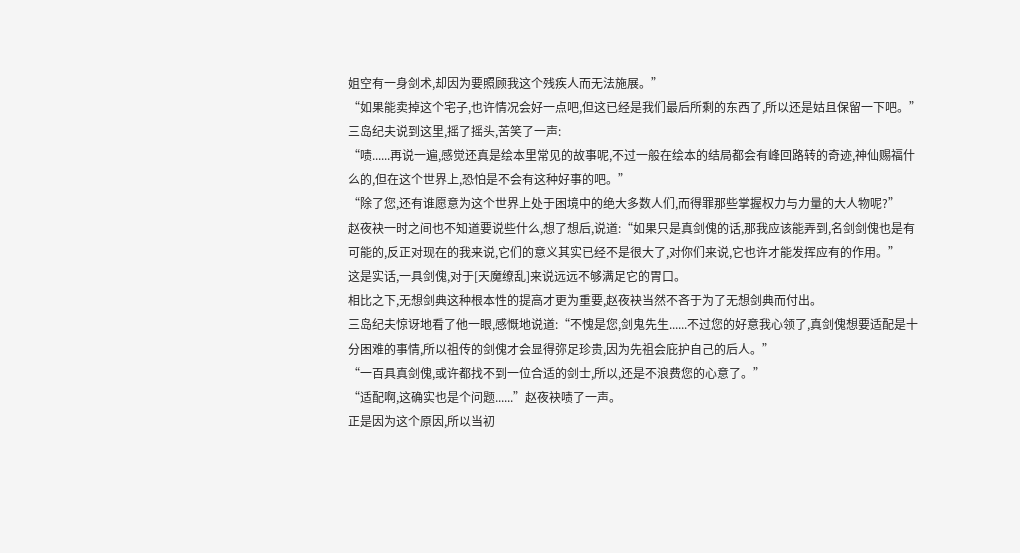姐空有一身剑术,却因为要照顾我这个残疾人而无法施展。”
“如果能卖掉这个宅子,也许情况会好一点吧,但这已经是我们最后所剩的东西了,所以还是姑且保留一下吧。”
三岛纪夫说到这里,摇了摇头,苦笑了一声:
“啧......再说一遍,感觉还真是绘本里常见的故事呢,不过一般在绘本的结局都会有峰回路转的奇迹,神仙赐福什么的,但在这个世界上,恐怕是不会有这种好事的吧。”
“除了您,还有谁愿意为这个世界上处于困境中的绝大多数人们,而得罪那些掌握权力与力量的大人物呢?”
赵夜袂一时之间也不知道要说些什么,想了想后,说道:“如果只是真剑傀的话,那我应该能弄到,名剑剑傀也是有可能的,反正对现在的我来说,它们的意义其实已经不是很大了,对你们来说,它也许才能发挥应有的作用。”
这是实话,一具剑傀,对于[天魔缭乱]来说远远不够满足它的胃口。
相比之下,无想剑典这种根本性的提高才更为重要,赵夜袂当然不吝于为了无想剑典而付出。
三岛纪夫惊讶地看了他一眼,感慨地说道:“不愧是您,剑鬼先生......不过您的好意我心领了,真剑傀想要适配是十分困难的事情,所以祖传的剑傀才会显得弥足珍贵,因为先祖会庇护自己的后人。”
“一百具真剑傀,或许都找不到一位合适的剑士,所以,还是不浪费您的心意了。”
“适配啊,这确实也是个问题......”赵夜袂啧了一声。
正是因为这个原因,所以当初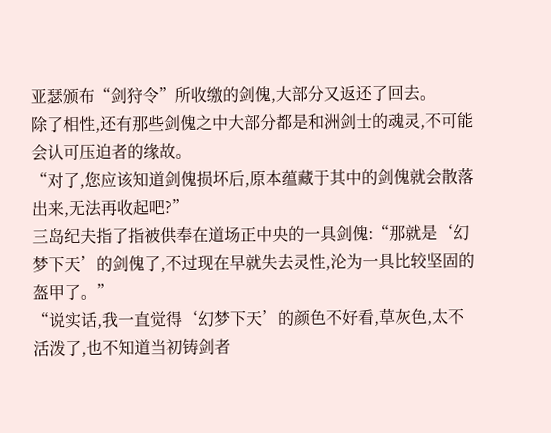亚瑟颁布“剑狩令”所收缴的剑傀,大部分又返还了回去。
除了相性,还有那些剑傀之中大部分都是和洲剑士的魂灵,不可能会认可压迫者的缘故。
“对了,您应该知道剑傀损坏后,原本蕴藏于其中的剑傀就会散落出来,无法再收起吧?”
三岛纪夫指了指被供奉在道场正中央的一具剑傀:“那就是‘幻梦下天’的剑傀了,不过现在早就失去灵性,沦为一具比较坚固的盔甲了。”
“说实话,我一直觉得‘幻梦下天’的颜色不好看,草灰色,太不活泼了,也不知道当初铸剑者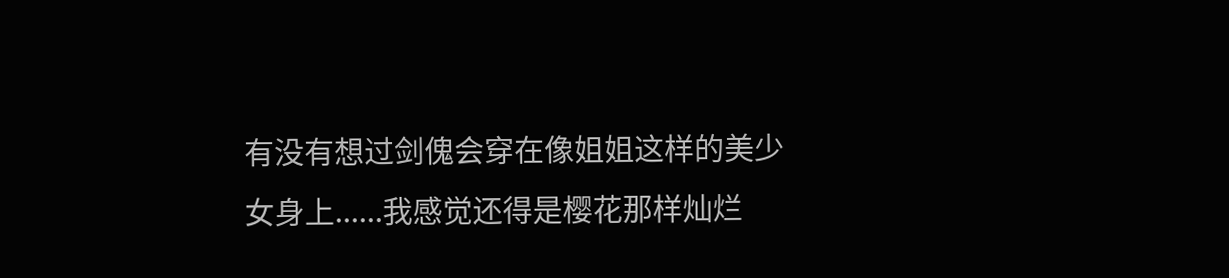有没有想过剑傀会穿在像姐姐这样的美少女身上......我感觉还得是樱花那样灿烂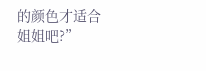的颜色才适合姐姐吧?”